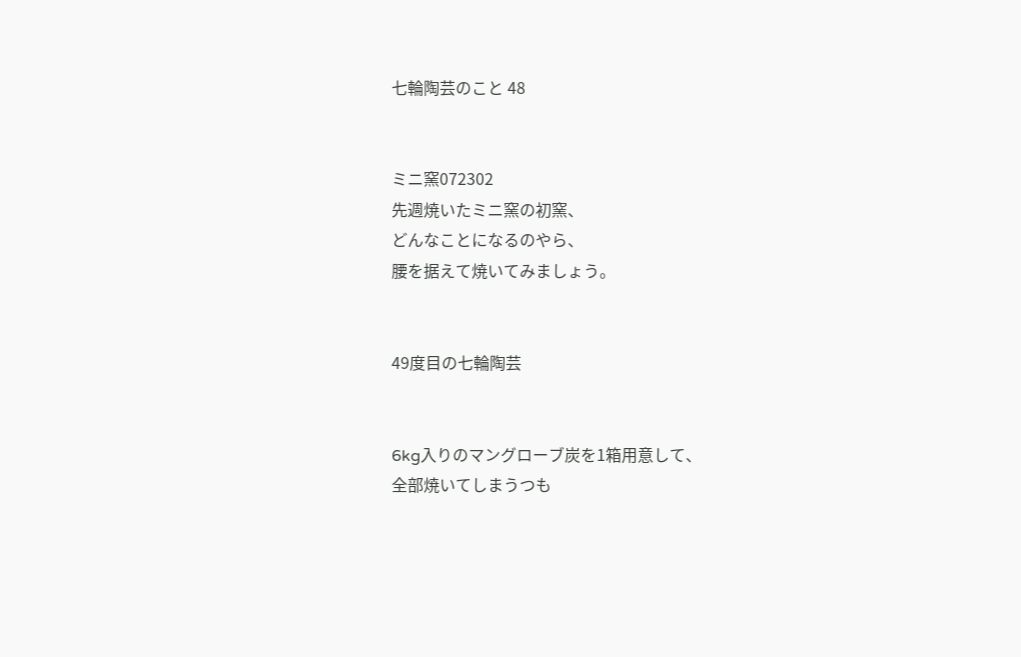七輪陶芸のこと 48


ミニ窯072302
先週焼いたミニ窯の初窯、
どんなことになるのやら、
腰を据えて焼いてみましょう。


49度目の七輪陶芸


6kg入りのマングローブ炭を1箱用意して、
全部焼いてしまうつも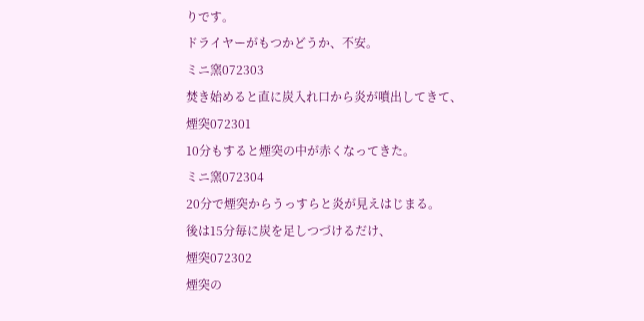りです。
ドライヤーがもつかどうか、不安。
ミニ窯072303
焚き始めると直に炭入れ口から炎が噴出してきて、
煙突072301
10分もすると煙突の中が赤くなってきた。
ミニ窯072304
20分で煙突からうっすらと炎が見えはじまる。
後は15分毎に炭を足しつづけるだけ、
煙突072302
煙突の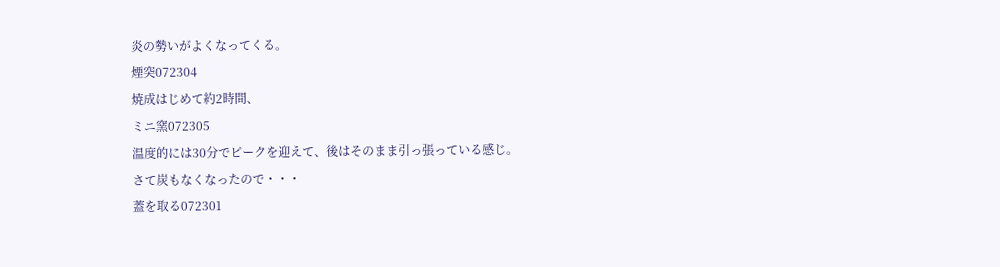炎の勢いがよくなってくる。
煙突072304
焼成はじめて約2時間、
ミニ窯072305
温度的には30分でピークを迎えて、後はそのまま引っ張っている感じ。
さて炭もなくなったので・・・
蓋を取る072301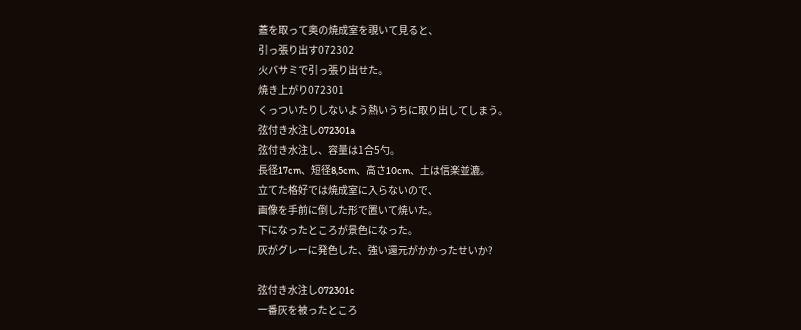蓋を取って奥の焼成室を覗いて見ると、
引っ張り出す072302
火バサミで引っ張り出せた。
焼き上がり072301
くっついたりしないよう熱いうちに取り出してしまう。
弦付き水注し072301a
弦付き水注し、容量は1合5勺。
長径17cm、短径8,5cm、高さ10cm、土は信楽並漉。
立てた格好では焼成室に入らないので、
画像を手前に倒した形で置いて焼いた。
下になったところが景色になった。
灰がグレーに発色した、強い還元がかかったせいか?

弦付き水注し072301c
一番灰を被ったところ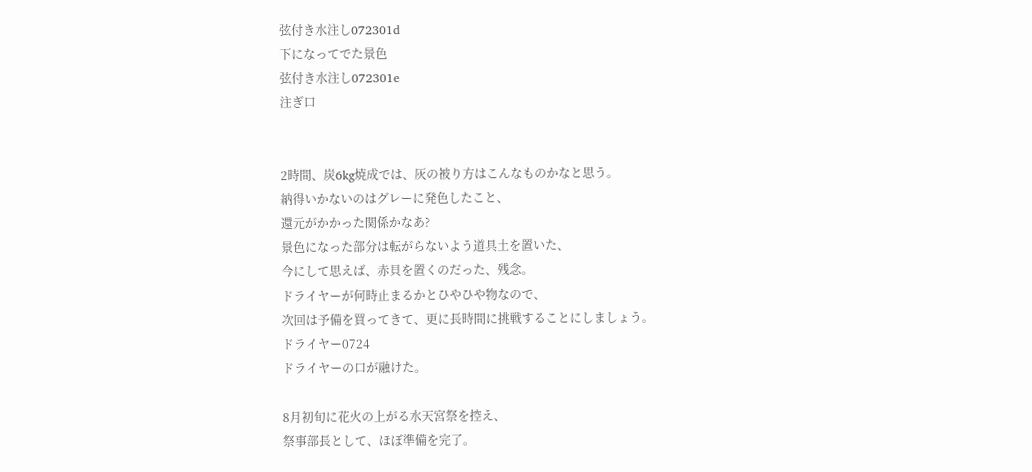弦付き水注し072301d
下になってでた景色
弦付き水注し072301e
注ぎ口


2時間、炭6kg焼成では、灰の被り方はこんなものかなと思う。
納得いかないのはグレーに発色したこと、
還元がかかった関係かなあ?
景色になった部分は転がらないよう道具土を置いた、
今にして思えば、赤貝を置くのだった、残念。
ドライヤーが何時止まるかとひやひや物なので、
次回は予備を買ってきて、更に長時間に挑戦することにしましょう。
ドライヤー0724
ドライヤーの口が融けた。

8月初旬に花火の上がる水天宮祭を控え、
祭事部長として、ほぼ準備を完了。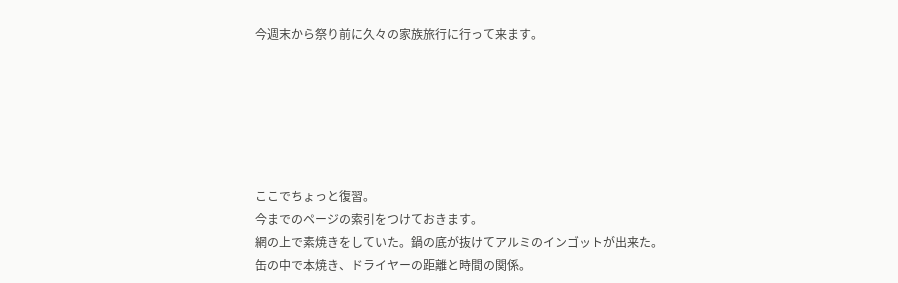今週末から祭り前に久々の家族旅行に行って来ます。






ここでちょっと復習。
今までのページの索引をつけておきます。
網の上で素焼きをしていた。鍋の底が抜けてアルミのインゴットが出来た。
缶の中で本焼き、ドライヤーの距離と時間の関係。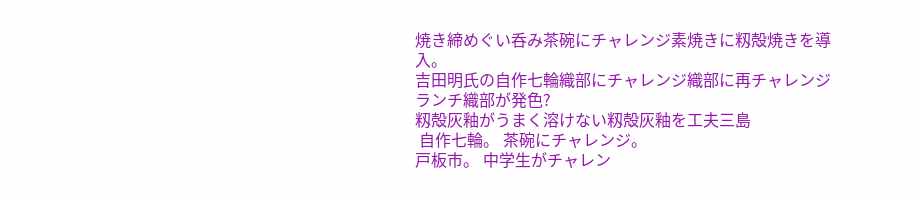焼き締めぐい呑み茶碗にチャレンジ素焼きに籾殻焼きを導入。
吉田明氏の自作七輪織部にチャレンジ織部に再チャレンジ
ランチ織部が発色?
籾殻灰釉がうまく溶けない籾殻灰釉を工夫三島
 自作七輪。 茶碗にチャレンジ。
戸板市。 中学生がチャレン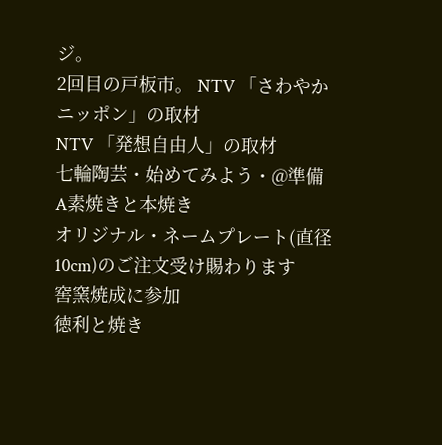ジ。
2回目の戸板市。 NTV 「さわやかニッポン」の取材
NTV 「発想自由人」の取材
七輪陶芸・始めてみよう・@準備A素焼きと本焼き
オリジナル・ネームプレート(直径10cm)のご注文受け賜わります
窖窯焼成に参加
徳利と焼き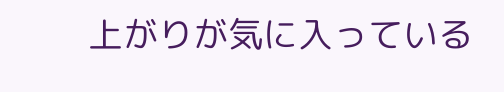上がりが気に入っている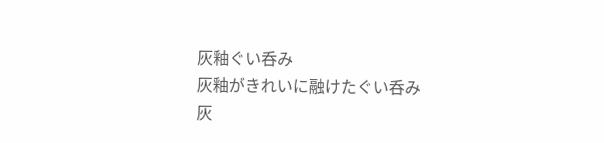灰釉ぐい呑み
灰釉がきれいに融けたぐい呑み
灰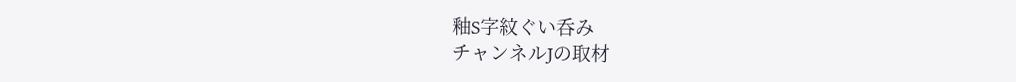釉S字紋ぐい呑み
チャンネルJの取材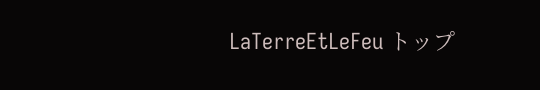LaTerreEtLeFeu トップ